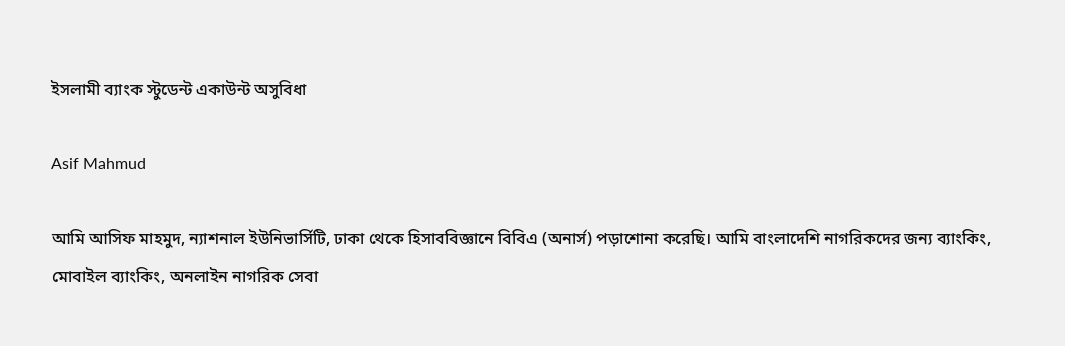ইসলামী ব্যাংক স্টুডেন্ট একাউন্ট অসুবিধা

Asif Mahmud

আমি আসিফ মাহমুদ, ন্যাশনাল ইউনিভার্সিটি, ঢাকা থেকে হিসাববিজ্ঞানে বিবিএ (অনার্স) পড়াশোনা করেছি। আমি বাংলাদেশি নাগরিকদের জন্য ব্যাংকিং, মোবাইল ব্যাংকিং, অনলাইন নাগরিক সেবা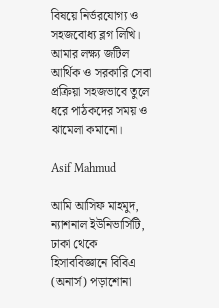বিষয়ে নির্ভরযোগ্য ও সহজবোধ্য ব্লগ লিখি। আমার লক্ষ্য জটিল আর্থিক ও সরকারি সেবা প্রক্রিয়া সহজভাবে তুলে ধরে পাঠকদের সময় ও ঝামেলা কমানো।

Asif Mahmud

আমি আসিফ মাহমুদ, ন্যাশনাল ইউনিভার্সিটি, ঢাকা থেকে হিসাববিজ্ঞানে বিবিএ (অনার্স) পড়াশোনা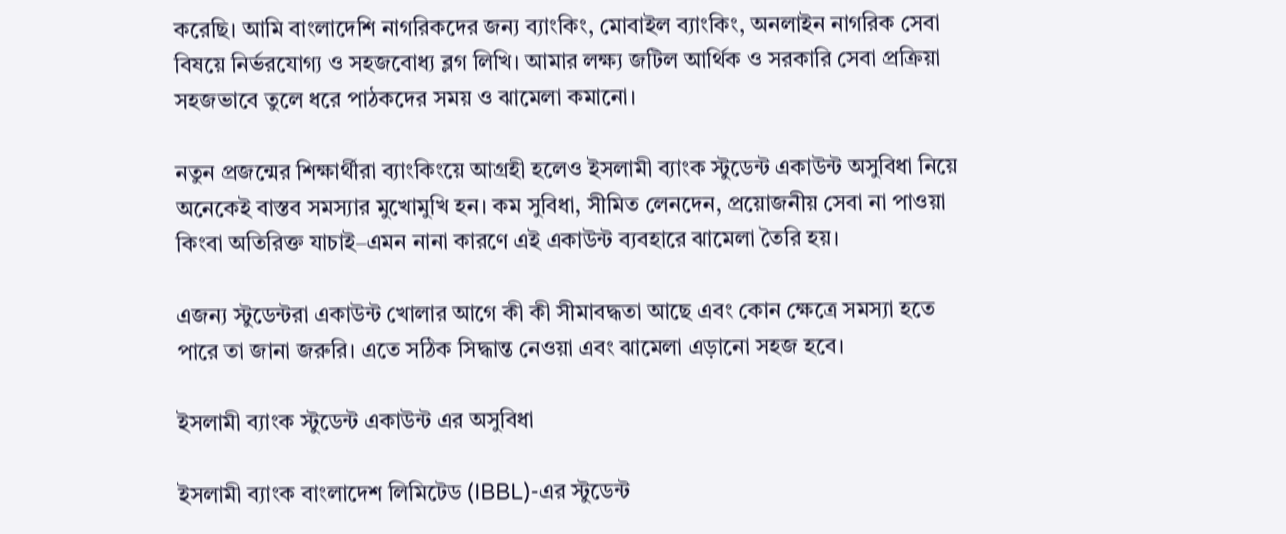করেছি। আমি বাংলাদেশি নাগরিকদের জন্য ব্যাংকিং, মোবাইল ব্যাংকিং, অনলাইন নাগরিক সেবা বিষয়ে নির্ভরযোগ্য ও সহজবোধ্য ব্লগ লিখি। আমার লক্ষ্য জটিল আর্থিক ও সরকারি সেবা প্রক্রিয়া সহজভাবে তুলে ধরে পাঠকদের সময় ও ঝামেলা কমানো।

নতুন প্রজন্মের শিক্ষার্থীরা ব্যাংকিংয়ে আগ্রহী হলেও ইসলামী ব্যাংক স্টুডেন্ট একাউন্ট অসুবিধা নিয়ে অনেকেই বাস্তব সমস্যার মুখোমুখি হন। কম সুবিধা, সীমিত লেনদেন, প্রয়োজনীয় সেবা না পাওয়া কিংবা অতিরিক্ত যাচাই–এমন নানা কারণে এই একাউন্ট ব্যবহারে ঝামেলা তৈরি হয়।

এজন্য স্টুডেন্টরা একাউন্ট খোলার আগে কী কী সীমাবদ্ধতা আছে এবং কোন ক্ষেত্রে সমস্যা হতে পারে তা জানা জরুরি। এতে সঠিক সিদ্ধান্ত নেওয়া এবং ঝামেলা এড়ানো সহজ হবে।

ইসলামী ব্যাংক স্টুডেন্ট একাউন্ট এর অসুবিধা

ইসলামী ব্যাংক বাংলাদেশ লিমিটেড (IBBL)-এর স্টুডেন্ট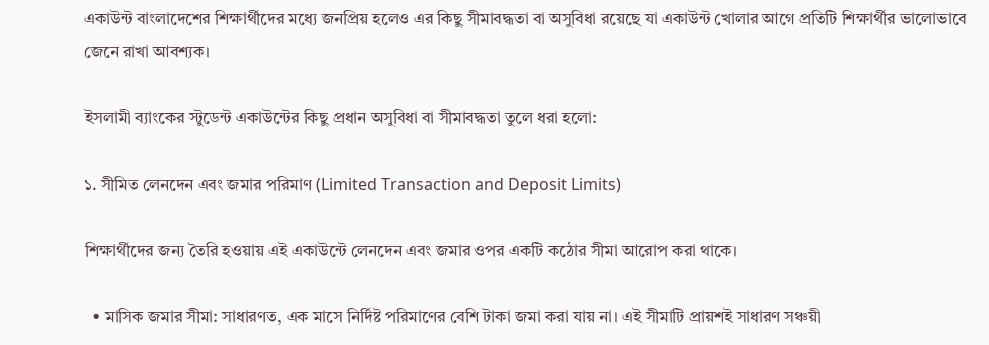একাউন্ট বাংলাদেশের শিক্ষার্থীদের মধ্যে জনপ্রিয় হলেও এর কিছু সীমাবদ্ধতা বা অসুবিধা রয়েছে যা একাউন্ট খোলার আগে প্রতিটি শিক্ষার্থীর ভালোভাবে জেনে রাখা আবশ্যক।

ইসলামী ব্যাংকের স্টুডেন্ট একাউন্টের কিছু প্রধান অসুবিধা বা সীমাবদ্ধতা তুলে ধরা হলো:

১. সীমিত লেনদেন এবং জমার পরিমাণ (Limited Transaction and Deposit Limits)

শিক্ষার্থীদের জন্য তৈরি হওয়ায় এই একাউন্টে লেনদেন এবং জমার ওপর একটি কঠোর সীমা আরোপ করা থাকে।

  • মাসিক জমার সীমা: সাধারণত, এক মাসে নির্দিষ্ট পরিমাণের বেশি টাকা জমা করা যায় না। এই সীমাটি প্রায়শই সাধারণ সঞ্চয়ী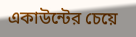একাউন্টের চেয়ে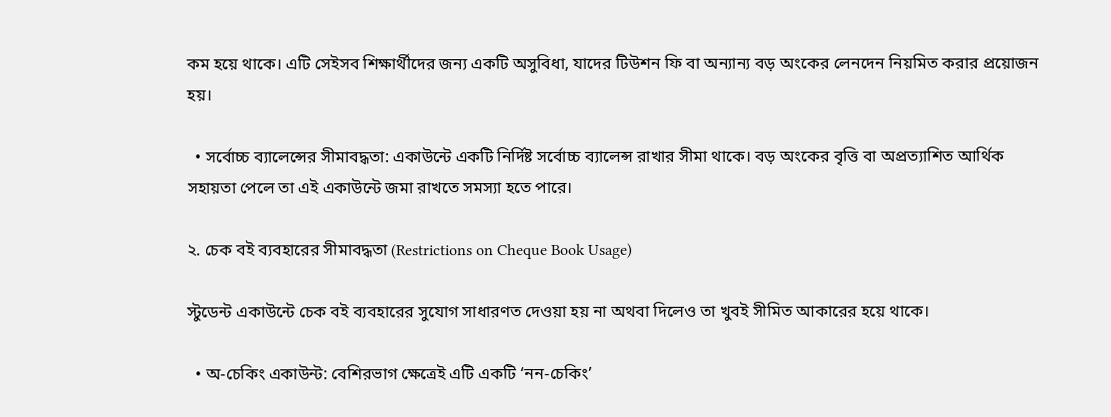কম হয়ে থাকে। এটি সেইসব শিক্ষার্থীদের জন্য একটি অসুবিধা, যাদের টিউশন ফি বা অন্যান্য বড় অংকের লেনদেন নিয়মিত করার প্রয়োজন হয়।

  • সর্বোচ্চ ব্যালেন্সের সীমাবদ্ধতা: একাউন্টে একটি নির্দিষ্ট সর্বোচ্চ ব্যালেন্স রাখার সীমা থাকে। বড় অংকের বৃত্তি বা অপ্রত্যাশিত আর্থিক সহায়তা পেলে তা এই একাউন্টে জমা রাখতে সমস্যা হতে পারে।

২. চেক বই ব্যবহারের সীমাবদ্ধতা (Restrictions on Cheque Book Usage)

স্টুডেন্ট একাউন্টে চেক বই ব্যবহারের সুযোগ সাধারণত দেওয়া হয় না অথবা দিলেও তা খুবই সীমিত আকারের হয়ে থাকে।

  • অ-চেকিং একাউন্ট: বেশিরভাগ ক্ষেত্রেই এটি একটি ‘নন-চেকিং’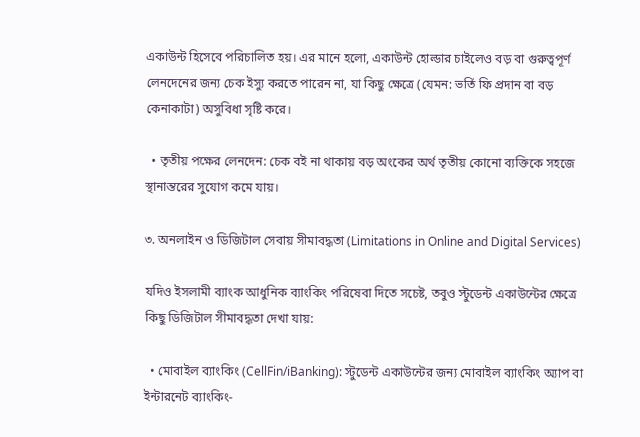একাউন্ট হিসেবে পরিচালিত হয়। এর মানে হলো, একাউন্ট হোল্ডার চাইলেও বড় বা গুরুত্বপূর্ণ লেনদেনের জন্য চেক ইস্যু করতে পারেন না, যা কিছু ক্ষেত্রে (যেমন: ভর্তি ফি প্রদান বা বড় কেনাকাটা) অসুবিধা সৃষ্টি করে।

  • তৃতীয় পক্ষের লেনদেন: চেক বই না থাকায় বড় অংকের অর্থ তৃতীয় কোনো ব্যক্তিকে সহজে স্থানান্তরের সুযোগ কমে যায়।

৩. অনলাইন ও ডিজিটাল সেবায় সীমাবদ্ধতা (Limitations in Online and Digital Services)

যদিও ইসলামী ব্যাংক আধুনিক ব্যাংকিং পরিষেবা দিতে সচেষ্ট, তবুও স্টুডেন্ট একাউন্টের ক্ষেত্রে কিছু ডিজিটাল সীমাবদ্ধতা দেখা যায়:

  • মোবাইল ব্যাংকিং (CellFin/iBanking): স্টুডেন্ট একাউন্টের জন্য মোবাইল ব্যাংকিং অ্যাপ বা ইন্টারনেট ব্যাংকিং-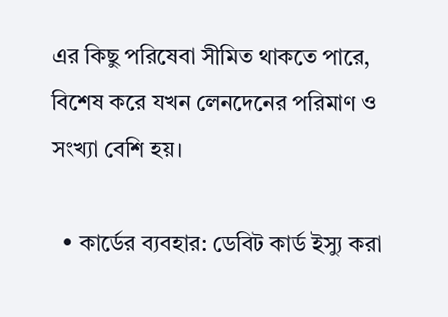এর কিছু পরিষেবা সীমিত থাকতে পারে, বিশেষ করে যখন লেনদেনের পরিমাণ ও সংখ্যা বেশি হয়।

  • কার্ডের ব্যবহার: ডেবিট কার্ড ইস্যু করা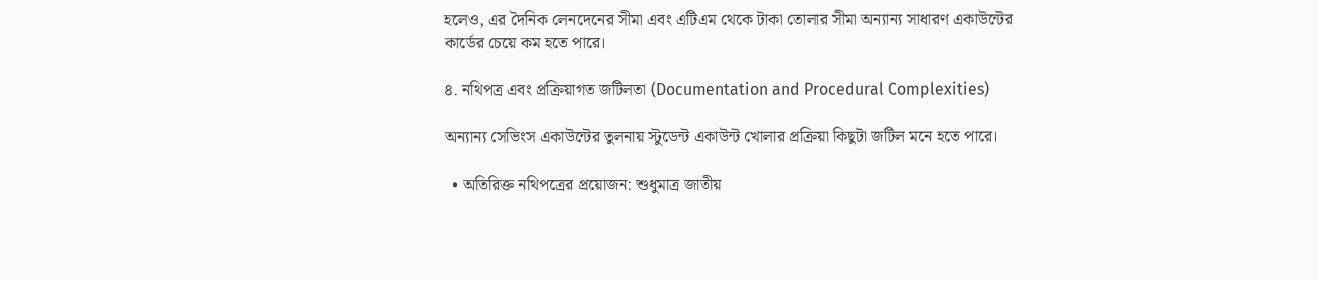হলেও, এর দৈনিক লেনদেনের সীমা এবং এটিএম থেকে টাকা তোলার সীমা অন্যান্য সাধারণ একাউন্টের কার্ডের চেয়ে কম হতে পারে।

৪. নথিপত্র এবং প্রক্রিয়াগত জটিলতা (Documentation and Procedural Complexities)

অন্যান্য সেভিংস একাউন্টের তুলনায় স্টুডেন্ট একাউন্ট খোলার প্রক্রিয়া কিছুটা জটিল মনে হতে পারে।

  • অতিরিক্ত নথিপত্রের প্রয়োজন: শুধুমাত্র জাতীয়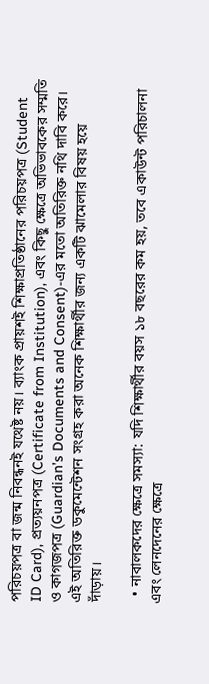পরিচয়পত্র বা জন্ম নিবন্ধনই যথেষ্ট নয়। ব্যাংক প্রায়শই শিক্ষাপ্রতিষ্ঠানের পরিচয়পত্র (Student ID Card), প্রত্যয়নপত্র (Certificate from Institution), এবং কিছু ক্ষেত্রে অভিভাবকের সম্মতি ও কাগজপত্র (Guardian’s Documents and Consent)-এর মতো অতিরিক্ত নথি দাবি করে। এই অতিরিক্ত ডকুমেন্টেশন সংগ্রহ করা অনেক শিক্ষার্থীর জন্য একটি ঝামেলার বিষয় হয়ে দাঁড়ায়।

  • নাবালকদের ক্ষেত্রে সমস্যা: যদি শিক্ষার্থীর বয়স ১৮ বছরের কম হয়, তবে একাউন্ট পরিচালনা এবং লেনদেনের ক্ষেত্রে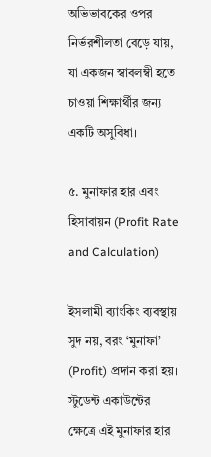অভিভাবকের ওপর নির্ভরশীলতা বেড়ে যায়, যা একজন স্বাবলম্বী হতে চাওয়া শিক্ষার্থীর জন্য একটি অসুবিধা।

৫. মুনাফার হার এবং হিসাবায়ন (Profit Rate and Calculation)

ইসলামী ব্যাংকিং ব্যবস্থায় সুদ নয়, বরং ‘মুনাফা’ (Profit) প্রদান করা হয়। স্টুডেন্ট একাউন্টের ক্ষেত্রে এই মুনাফার হার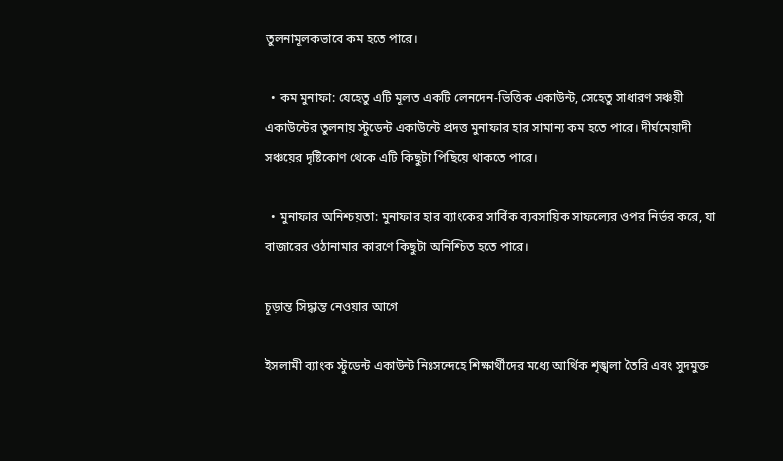তুলনামূলকভাবে কম হতে পারে।

  • কম মুনাফা: যেহেতু এটি মূলত একটি লেনদেন-ভিত্তিক একাউন্ট, সেহেতু সাধারণ সঞ্চয়ী একাউন্টের তুলনায় স্টুডেন্ট একাউন্টে প্রদত্ত মুনাফার হার সামান্য কম হতে পারে। দীর্ঘমেয়াদী সঞ্চয়ের দৃষ্টিকোণ থেকে এটি কিছুটা পিছিয়ে থাকতে পারে।

  • মুনাফার অনিশ্চয়তা: মুনাফার হার ব্যাংকের সার্বিক ব্যবসায়িক সাফল্যের ওপর নির্ভর করে, যা বাজারের ওঠানামার কারণে কিছুটা অনিশ্চিত হতে পারে।

চূড়ান্ত সিদ্ধান্ত নেওয়ার আগে

ইসলামী ব্যাংক স্টুডেন্ট একাউন্ট নিঃসন্দেহে শিক্ষার্থীদের মধ্যে আর্থিক শৃঙ্খলা তৈরি এবং সুদমুক্ত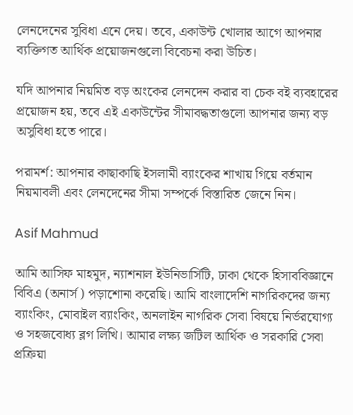লেনদেনের সুবিধা এনে দেয়। তবে, একাউন্ট খোলার আগে আপনার ব্যক্তিগত আর্থিক প্রয়োজনগুলো বিবেচনা করা উচিত।

যদি আপনার নিয়মিত বড় অংকের লেনদেন করার বা চেক বই ব্যবহারের প্রয়োজন হয়, তবে এই একাউন্টের সীমাবদ্ধতাগুলো আপনার জন্য বড় অসুবিধা হতে পারে।

পরামর্শ: আপনার কাছাকাছি ইসলামী ব্যাংকের শাখায় গিয়ে বর্তমান নিয়মাবলী এবং লেনদেনের সীমা সম্পর্কে বিস্তারিত জেনে নিন।

Asif Mahmud

আমি আসিফ মাহমুদ, ন্যাশনাল ইউনিভার্সিটি, ঢাকা থেকে হিসাববিজ্ঞানে বিবিএ (অনার্স) পড়াশোনা করেছি। আমি বাংলাদেশি নাগরিকদের জন্য ব্যাংকিং, মোবাইল ব্যাংকিং, অনলাইন নাগরিক সেবা বিষয়ে নির্ভরযোগ্য ও সহজবোধ্য ব্লগ লিখি। আমার লক্ষ্য জটিল আর্থিক ও সরকারি সেবা প্রক্রিয়া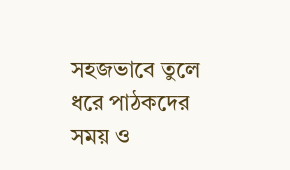সহজভাবে তুলে ধরে পাঠকদের সময় ও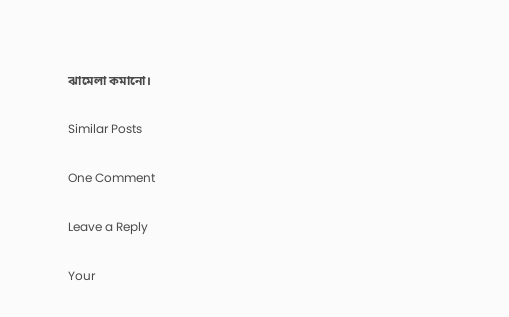ঝামেলা কমানো।

Similar Posts

One Comment

Leave a Reply

Your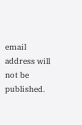email address will not be published.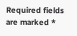Required fields are marked *